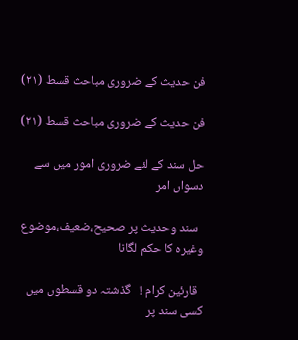فن حدیث کے ضروری مباحث قسط (۲۱)

فن حدیث کے ضروری مباحث قسط (۲۱)

حل سند کے لئے ضروری امور میں سے   دسواں امر

  سند وحدیث پر صحیح،ضعیف،موضوع وغیرہ کا حکم لگانا

  قارئین کرام !   گذشتہ دو قسطوں میں کسی سند پر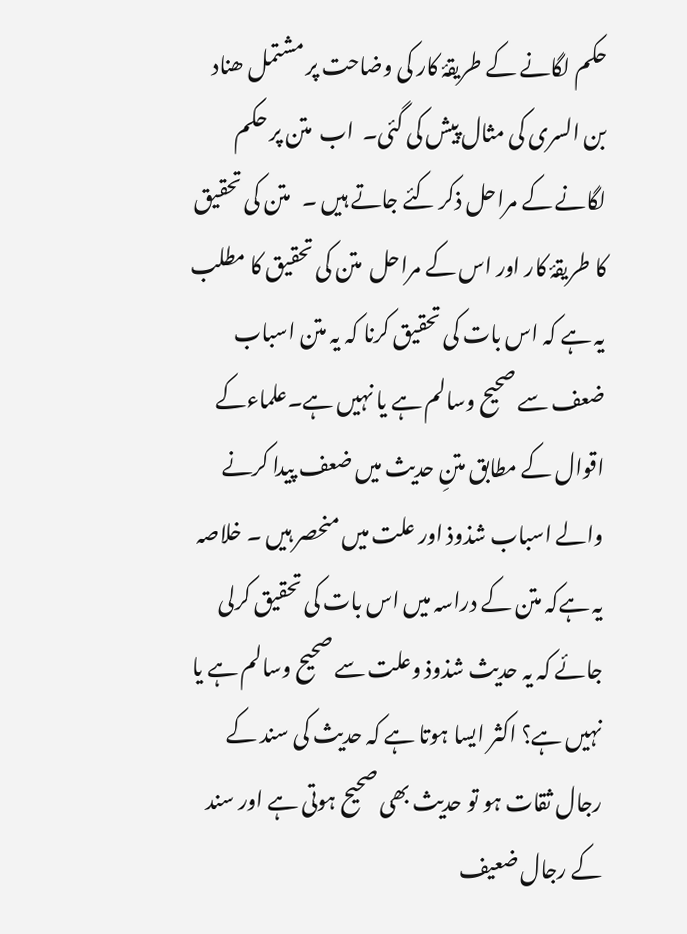حکم لگانے کے طریقۂ کار کی وضاحت پر مشتمل ھناد بن السری کی مثال پیش کی گئی۔  اب  متن پر حکم لگانے کے مراحل ذکر کئے جاتے ہیں ۔   متن کی تحقیق کا طریقۂ کار اور اس کے مراحل  متن کی تحقیق کا مطلب یہ ہے کہ اس بات کی تحقیق کرنا کہ یہ متن اسباب ضعف سے صحیح وسالم ہے یا نہیں ہے۔علماءکے اقوال کے مطابق متنِ حدیث میں ضعف پیدا کرنے والے اسباب شذوذ اور علت میں منحصر ہیں ۔ خلاصہ یہ ہےکہ متن کے دراسہ میں اس بات کی تحقیق کرلی جائے کہ یہ حدیث شذوذ وعلت سے صحیح وسالم ہے یا نہیں ہے؟ اکثر ایسا ہوتا ہے کہ حدیث کی سند کے رجال ثقات ہو تو حدیث بھی صحیح ہوتی ہے اور سند کے رجال ضعیف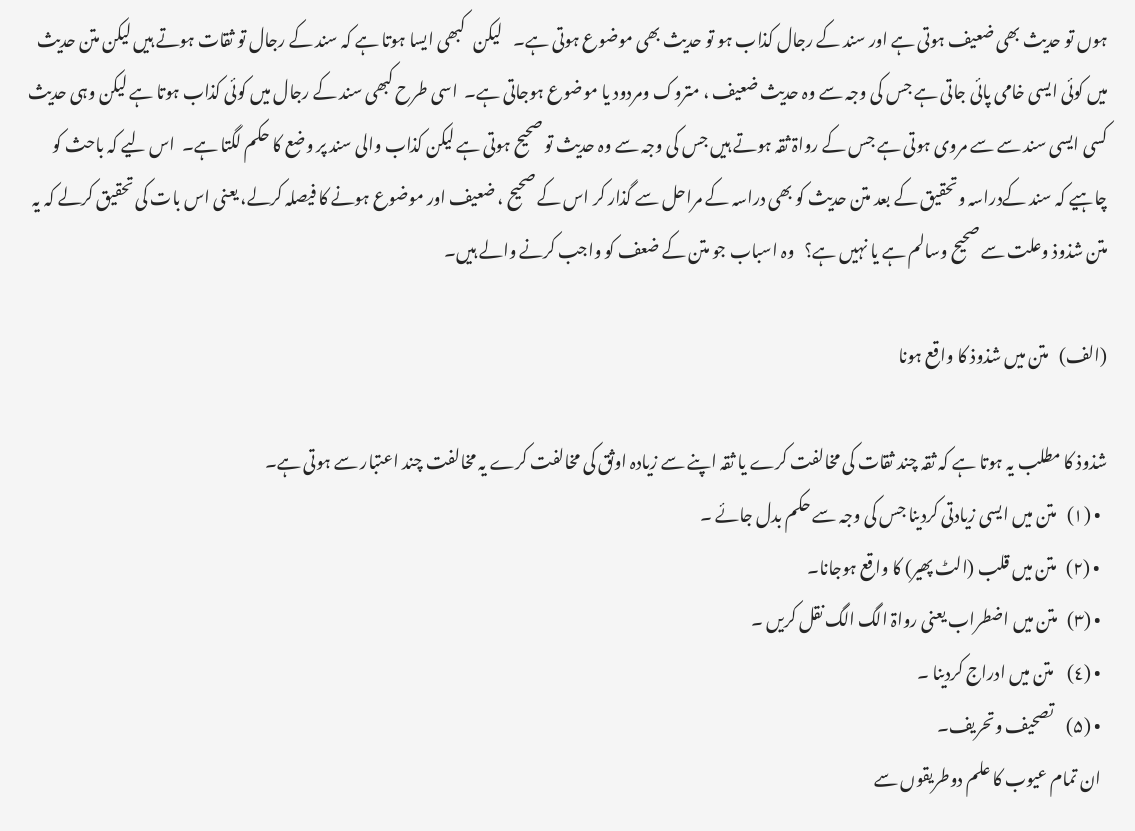ہوں تو حدیث بھی ضعیف ہوتی ہے اور سند کے رجال کذاب ہو تو حدیث بھی موضوع ہوتی ہے۔    لیکن   کبھی ایسا ہوتا ہے کہ سند کے رجال تو ثقات ہوتے ہیں لیکن متن حدیث میں کوئی ایسی خامی پائی جاتی ہے جس کی وجہ سے وہ حدیث ضعیف ، متروک ومردود یا موضوع ہوجاتی ہے۔  اسی طرح کبھی سند کے رجال میں کوئی کذاب ہوتا ہے لیکن وہی حدیث کسی ایسی سند سے سے مروی ہوتی ہے جس کے رواۃ ثقہ ہوتے ہیں جس کی وجہ سے وہ حدیث تو صحیح ہوتی ہے لیکن کذاب والی سند پر وضع کا حکم لگتا ہے۔  اس لیے کہ باحث کو چاہیے کہ سند کےدراسہ وتحقیق کے بعد متن حدیث کو بھی دراسہ کے مراحل سے گذار کر اس کے صحیح ، ضعیف اور موضوع ہونے کا فیصلہ کرلے، یعنی اس بات کی تحقیق کرلے کہ یہ متن شذوذ وعلت سے صحیح وسالم ہے یا نہیں ہے؟   وہ اسباب جو متن کے ضعف کو واجب کرنے والے ہیں۔

(الف)   متن میں شذوذ کا واقع ہونا

شذوذ کا مطلب یہ ہوتا ہے کہ ثقہ چند ثقات کی مخالفت کرے یا ثقہ اپنے سے زیادہ اوثق کی مخالفت کرے یہ مخالفت چند اعتبار سے ہوتی ہے۔
  • (۱)   متن میں ایسی زیادتی کردینا جس کی وجہ سے حکم بدل جائے ۔
  • (۲)   متن میں قلب (الٹ پھیر) کا واقع ہوجانا۔
  • (۳)   متن میں اضطراب یعنی رواۃ الگ الگ نقل کریں ۔
  • (٤)    متن میں ادراج کردینا ۔
  • (۵)    تصحیف وتحریف۔
  ان تمام عیوب کا علم دوطریقوں سے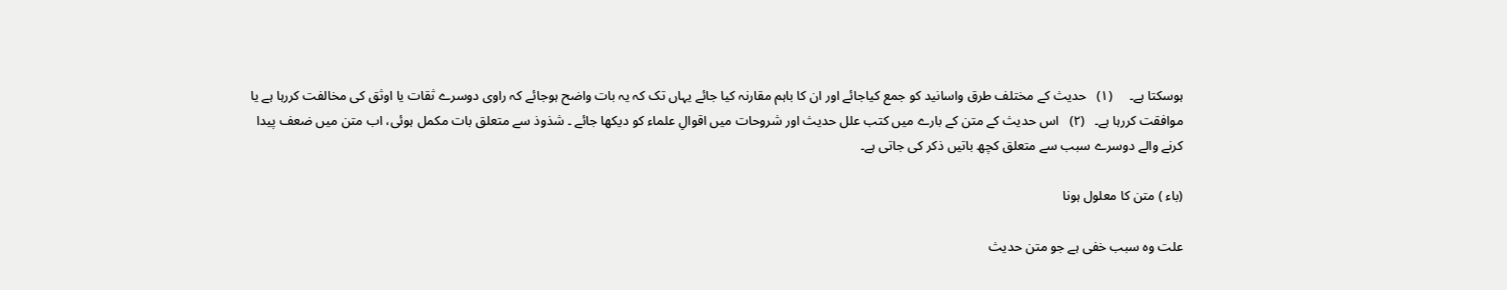ہوسکتا ہے۔     (۱)   حدیث کے مختلف طرق واسانید کو جمع کیاجائے اور ان کا باہم مقارنہ کیا جائے یہاں تک کہ یہ بات واضح ہوجائے کہ راوی دوسرے ثقات یا اوثق کی مخالفت کررہا ہے یا موافقت کررہا ہے۔   (۲)   اس حدیث کے متن کے بارے میں کتب علل حدیث اور شروحات میں اقوالِ علماء کو دیکھا جائے ۔ شذوذ سے متعلق بات مکمل ہوئی، اب متن میں ضعف پیدا کرنے والے دوسرے سبب سے متعلق کچھ باتیں ذکر کی جاتی ہے۔

(باء ) متن کا معلول ہونا

علت وہ سبب خفی ہے جو متن حدیث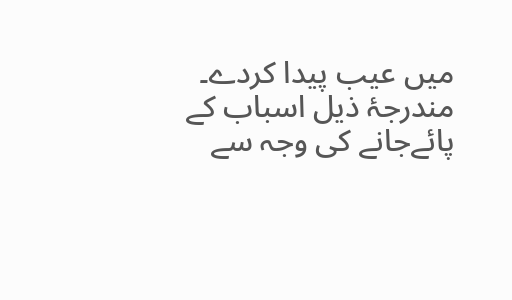میں عیب پیدا کردے۔  مندرجۂ ذیل اسباب کے پائےجانے کی وجہ سے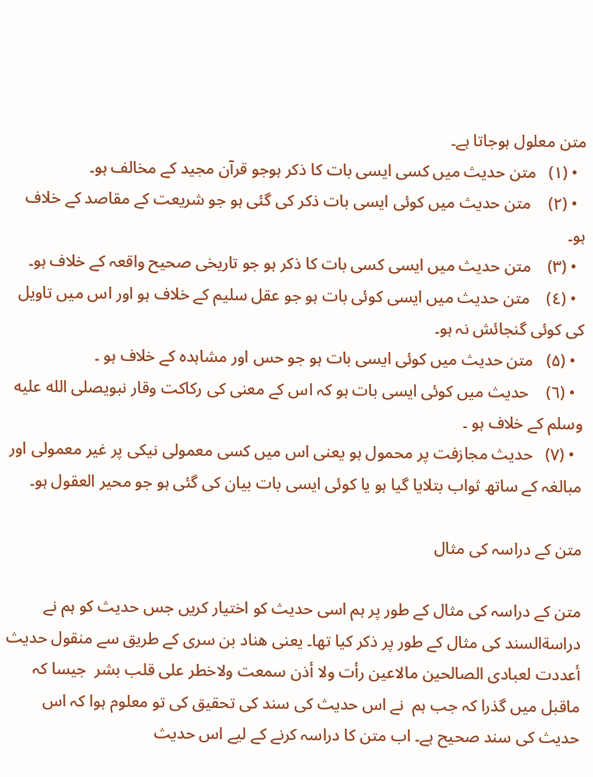متن معلول ہوجاتا ہے۔
  • (۱)   متن حدیث میں کسی ایسی بات کا ذکر ہوجو قرآن مجید کے مخالف ہو۔
  • (۲)    متن حدیث میں کوئی ایسی بات ذکر کی گئی ہو جو شریعت کے مقاصد کے خلاف ہو۔
  • (۳)    متن حدیث میں ایسی کسی بات کا ذکر ہو جو تاریخی صحیح واقعہ کے خلاف ہو۔
  • (٤)    متن حدیث میں ایسی کوئی بات ہو جو عقل سلیم کے خلاف ہو اور اس میں تاویل کی کوئی گنجائش نہ ہو۔
  • (۵)   متن حدیث میں کوئی ایسی بات ہو جو حس اور مشاہدہ کے خلاف ہو ۔
  • (٦)    حدیث میں کوئی ایسی بات ہو کہ اس کے معنی کی رکاکت وقار نبویصلى الله عليه وسلم کے خلاف ہو ۔
  • (۷)   حدیث مجازفت پر محمول ہو یعنی اس میں کسی معمولی نیکی پر غیر معمولی اور مبالغہ کے ساتھ ثواب بتلایا گیا ہو یا کوئی ایسی بات بیان کی گئی ہو جو محیر العقول ہو۔

متن کے دراسہ کی مثال

متن کے دراسہ کی مثال کے طور پر ہم اسی حدیث کو اختیار کریں جس حدیث کو ہم نے دراسةالسند کی مثال کے طور پر ذکر کیا تھا۔ یعنی ھناد بن سری کے طریق سے منقول حدیث   أعددت لعبادی الصالحین مالاعین رأت ولا أذن سمعت ولاخطر علی قلب بشر  جیسا کہ ماقبل میں گذرا کہ جب ہم  نے اس حدیث کی سند کی تحقیق کی تو معلوم ہوا کہ اس حدیث کی سند صحیح ہے۔ اب متن کا دراسہ کرنے کے لیے اس حدیث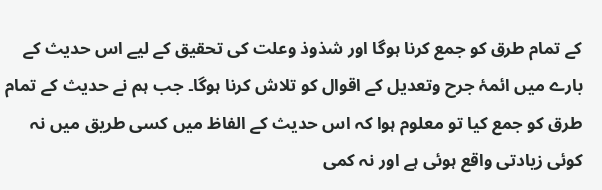کے تمام طرق کو جمع کرنا ہوگا اور شذوذ وعلت کی تحقیق کے لیے اس حدیث کے بارے میں ائمۂ جرح وتعدیل کے اقوال کو تلاش کرنا ہوگا۔ جب ہم نے حدیث کے تمام طرق کو جمع کیا تو معلوم ہوا کہ اس حدیث کے الفاظ میں کسی طریق میں نہ کوئی زیادتی واقع ہوئی ہے اور نہ کمی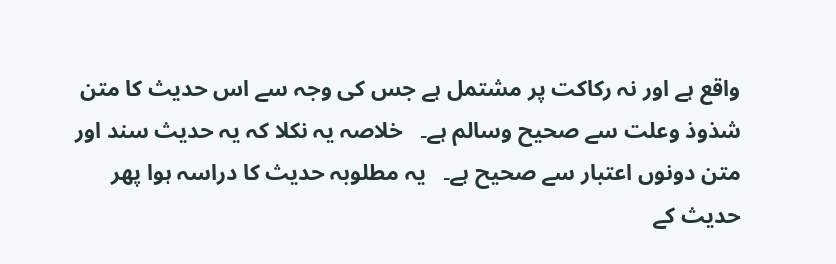واقع ہے اور نہ رکاکت پر مشتمل ہے جس کی وجہ سے اس حدیث کا متن شذوذ وعلت سے صحیح وسالم ہے۔   خلاصہ یہ نکلا کہ یہ حدیث سند اور متن دونوں اعتبار سے صحیح ہے۔   یہ مطلوبہ حدیث کا دراسہ ہوا پھر حدیث کے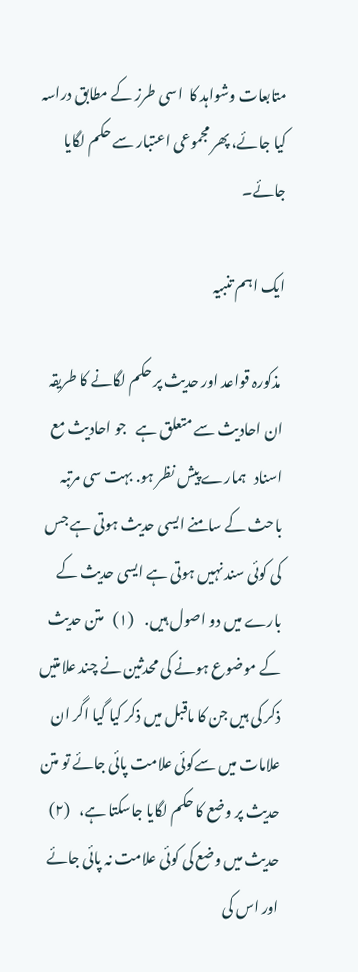متابعات وشواہد کا  اسی طرز کے مطابق دراسہ کیا جائے، پھر مجموعی اعتبار سے حکم لگایا جائے۔

ایک اہم تنبیہ

 مذکورہ قواعد اور حدیث پر حکم لگانے کا طریقہ ان احادیث سے متعلق ہے   جو احادیث مع اسناد   ہمارے پیش نظر ہو. بہت سی مرتبہ باحث کے سامنے ایسی حدیث ہوتی ہے جس کی کوئی سند نہیں ہوتی ہے ایسی حدیث کے بارے میں دو اصول ہیں.    (١)   متن حدیث کے موضوع ہونے کی محدثین نے چند علامتیں ذکر کی ہیں جن کا ماقبل میں ذکر کیا گیا اگر ان علامات میں سےکوئی علامت پائی جائے تو متن حدیث پر وضع کا حکم لگایا جاسکتا ہے،   (٢)   حدیث میں وضع کی کوئی علامت نہ پائی جائے اور اس کی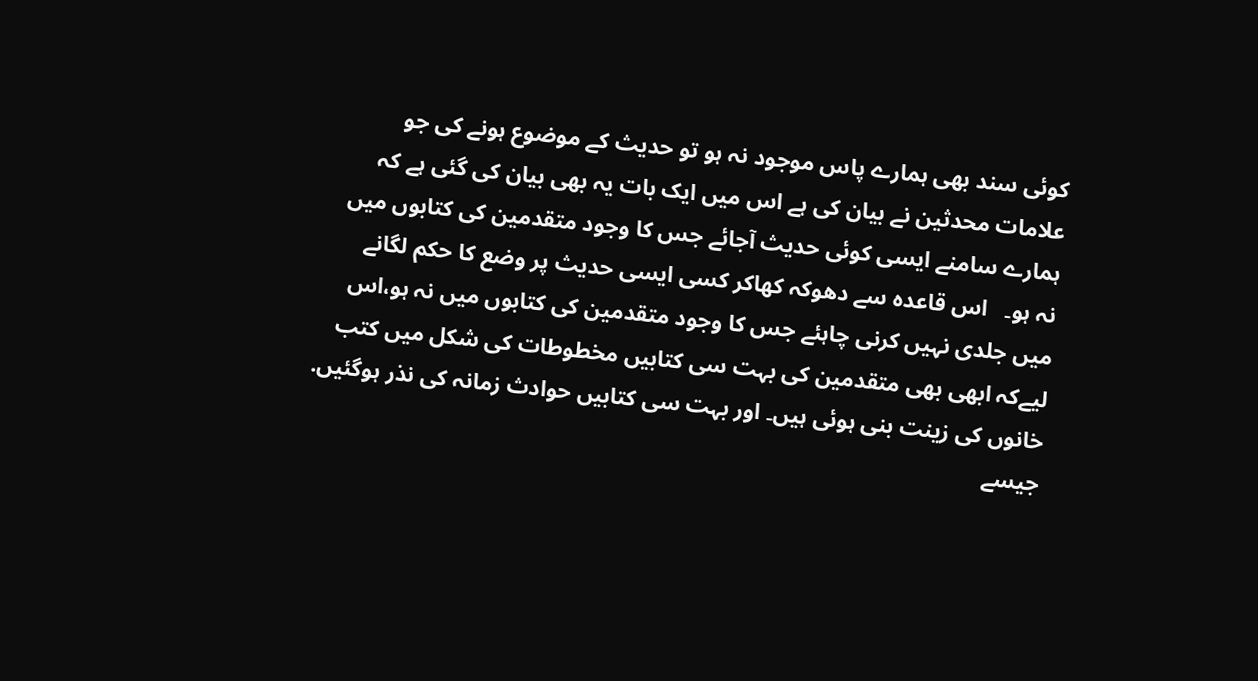کوئی سند بھی ہمارے پاس موجود نہ ہو تو حدیث کے موضوع ہونے کی جو علامات محدثین نے بیان کی ہے اس میں ایک بات یہ بھی بیان کی گئی ہے کہ ہمارے سامنے ایسی کوئی حدیث آجائے جس کا وجود متقدمین کی کتابوں میں نہ ہو۔   اس قاعدہ سے دھوکہ کھاکر کسی ایسی حدیث پر وضع کا حکم لگانے میں جلدی نہیں کرنی چاہئے جس کا وجود متقدمین کی کتابوں میں نہ ہو،اس لیےکہ ابھی بھی متقدمین کی بہت سی کتابیں مخطوطات کی شکل میں کتب خانوں کی زینت بنی ہوئی ہیں۔ اور بہت سی کتابیں حوادث زمانہ کی نذر ہوگئیں. جیسے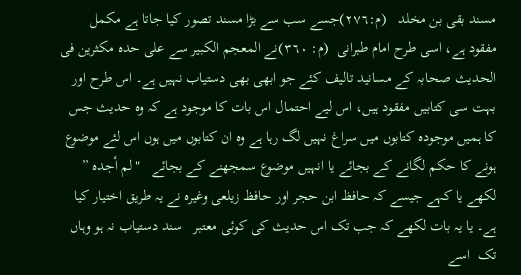مسند بقی بن مخلد   (م:٢٧٦)جسے سب سے بڑا مسند تصور کیا جاتا ہے مکمل مفقود ہے، اسی طرح امام طبرانی  (م: ٣٦٠)نے المعجم الکبیر سے علی حدہ مکثرین فی الحدیث صحابہ کے مسانید تالیف کئے جو ابھی بھی دستیاب نہیں ہے۔ اس طرح اور بہت سی کتابیں مفقود ہیں، اس لیے احتمال اس بات کا موجود ہے کہ وہ حدیث جس کا ہمیں موجودہ کتابوں میں سراغ نہیں لگ رہا ہے وہ ان کتابوں میں ہوں اس لئے موضوع ہونے کا حکم لگانے کے بجائے یا انہیں موضوع سمجھنے کے بجائے   "لم أجدہ ”   لکھے یا کہے جیسے کہ حافظ ابن حجر اور حافظ زیلعی وغیرہ نے یہ طریق اختیار کیا ہے۔ یا یہ بات لکھے کہ جب تک اس حدیث کی کوئی معتبر   سند دستیاب نہ ہو وہاں تک  اسے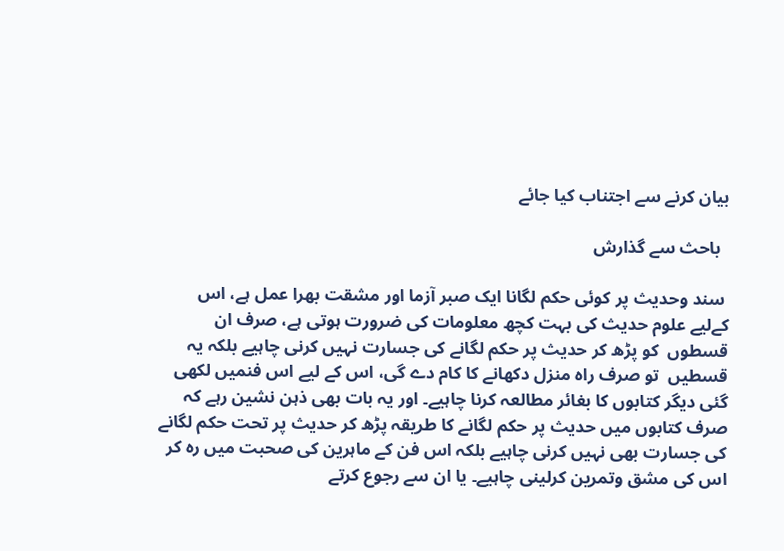بیان کرنے سے اجتناب کیا جائے

  باحث سے گذارش

 سند وحدیث پر کوئی حکم لگانا ایک صبر آزما اور مشقت بھرا عمل ہے، اس کےلیے علوم حدیث کی بہت کچھ معلومات کی ضرورت ہوتی ہے، صرف ان قسطوں  کو پڑھ کر حدیث پر حکم لگانے کی جسارت نہیں کرنی چاہیے بلکہ یہ قسطیں  تو صرف راہ منزل دکھانے کا کام دے گی، اس کے لیے اس فنمیں لکھی گئی دیگر کتابوں کا بغائر مطالعہ کرنا چاہیے۔ اور یہ بات بھی ذہن نشین رہے کہ صرف کتابوں میں حدیث پر حکم لگانے کا طریقہ پڑھ کر حدیث پر تحت حکم لگانے کی جسارت بھی نہیں کرنی چاہیے بلکہ اس فن کے ماہرین کی صحبت میں رہ کر اس کی مشق وتمرین کرلینی چاہیے۔ یا ان سے رجوع کرتے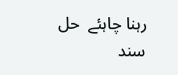رہنا چاہئے  حل سند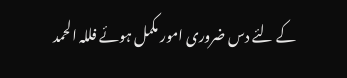کے لئے دس ضروری امور مکمل ہوئے فللہ الحمد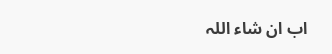اب ان شاء اللہ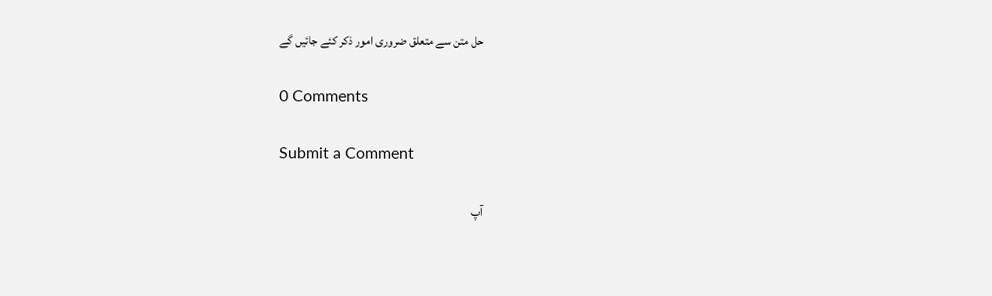حل متن سے متعلق ضروری امور ذکر کئے جائیں گے

0 Comments

Submit a Comment

آپ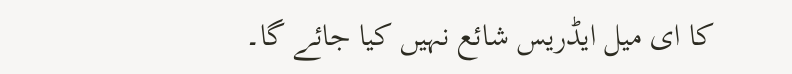کا ای میل ایڈریس شائع نہیں کیا جائے گا۔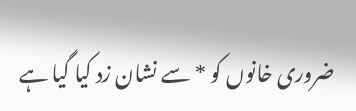ضروری خانوں کو * سے نشان زد کیا گیا ہے